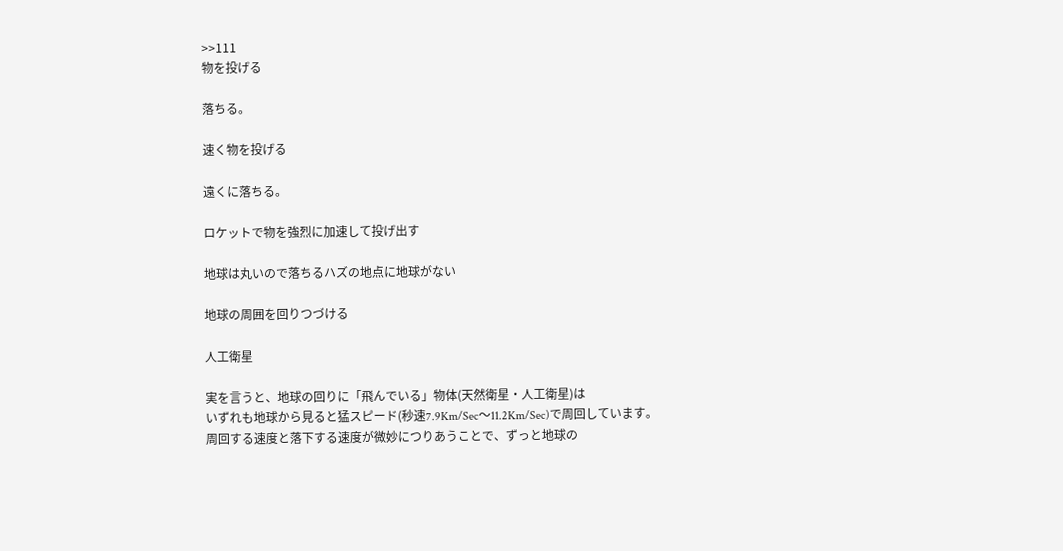>>111
物を投げる

落ちる。

速く物を投げる

遠くに落ちる。

ロケットで物を強烈に加速して投げ出す

地球は丸いので落ちるハズの地点に地球がない

地球の周囲を回りつづける

人工衛星

実を言うと、地球の回りに「飛んでいる」物体(天然衛星・人工衛星)は
いずれも地球から見ると猛スピード(秒速7.9Km/Sec〜11.2Km/Sec)で周回しています。
周回する速度と落下する速度が微妙につりあうことで、ずっと地球の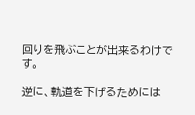回りを飛ぶことが出来るわけです。

逆に、軌道を下げるためには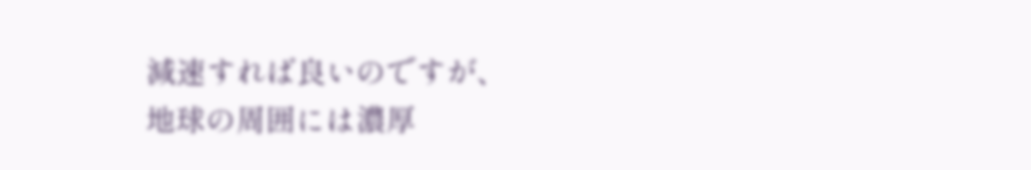減速すれば良いのですが、
地球の周囲には濃厚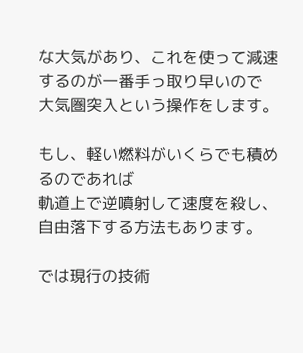な大気があり、これを使って減速するのが一番手っ取り早いので
大気圏突入という操作をします。

もし、軽い燃料がいくらでも積めるのであれば
軌道上で逆噴射して速度を殺し、自由落下する方法もあります。

では現行の技術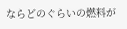ならどのぐらいの燃料が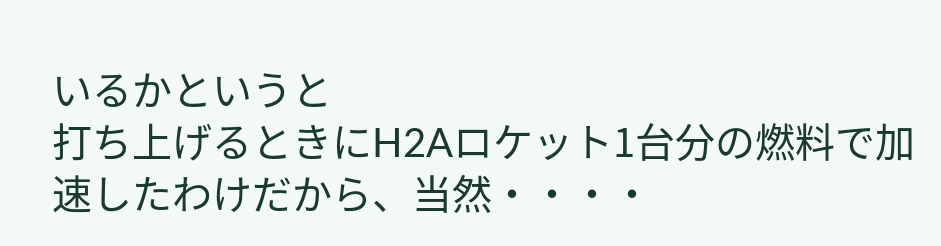いるかというと
打ち上げるときにH2Aロケット1台分の燃料で加速したわけだから、当然・・・・